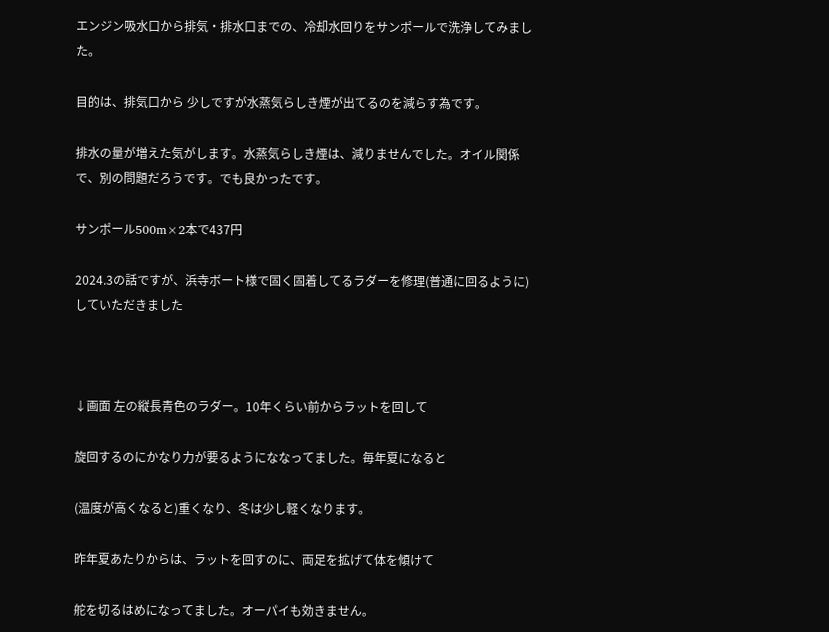エンジン吸水口から排気・排水口までの、冷却水回りをサンポールで洗浄してみました。

目的は、排気口から 少しですが水蒸気らしき煙が出てるのを減らす為です。

排水の量が増えた気がします。水蒸気らしき煙は、減りませんでした。オイル関係で、別の問題だろうです。でも良かったです。

サンポール500m×2本で437円

2024.3の話ですが、浜寺ボート様で固く固着してるラダーを修理(普通に回るように)していただきました



↓画面 左の縦長青色のラダー。10年くらい前からラットを回して

旋回するのにかなり力が要るようにななってました。毎年夏になると

(温度が高くなると)重くなり、冬は少し軽くなります。

昨年夏あたりからは、ラットを回すのに、両足を拡げて体を傾けて

舵を切るはめになってました。オーパイも効きません。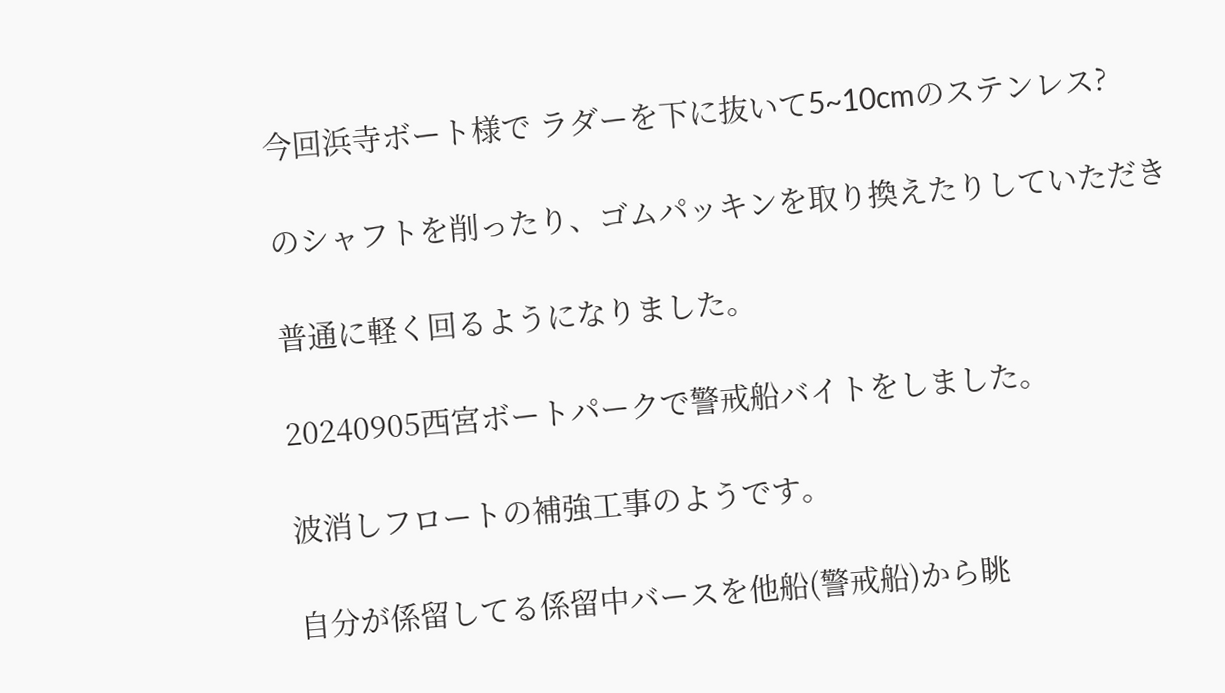今回浜寺ボート様で ラダーを下に抜いて5~10cmのステンレス?

のシャフトを削ったり、ゴムパッキンを取り換えたりしていただき

普通に軽く回るようになりました。

20240905西宮ボートパークで警戒船バイトをしました。

波消しフロートの補強工事のようです。

自分が係留してる係留中バースを他船(警戒船)から眺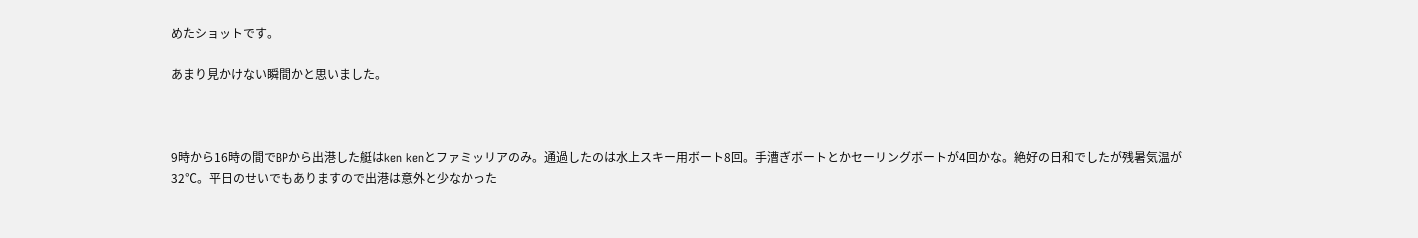めたショットです。

あまり見かけない瞬間かと思いました。



9時から16時の間でBPから出港した艇はken kenとファミッリアのみ。通過したのは水上スキー用ボート8回。手漕ぎボートとかセーリングボートが4回かな。絶好の日和でしたが残暑気温が32℃。平日のせいでもありますので出港は意外と少なかった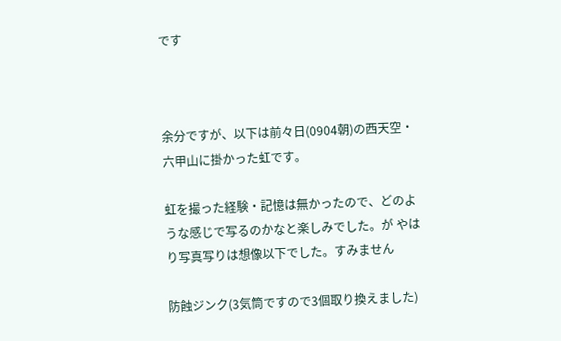です



余分ですが、以下は前々日(0904朝)の西天空・六甲山に掛かった虹です。

虹を撮った経験・記憶は無かったので、どのような感じで写るのかなと楽しみでした。が やはり写真写りは想像以下でした。すみません

防蝕ジンク(3気筒ですので3個取り換えました)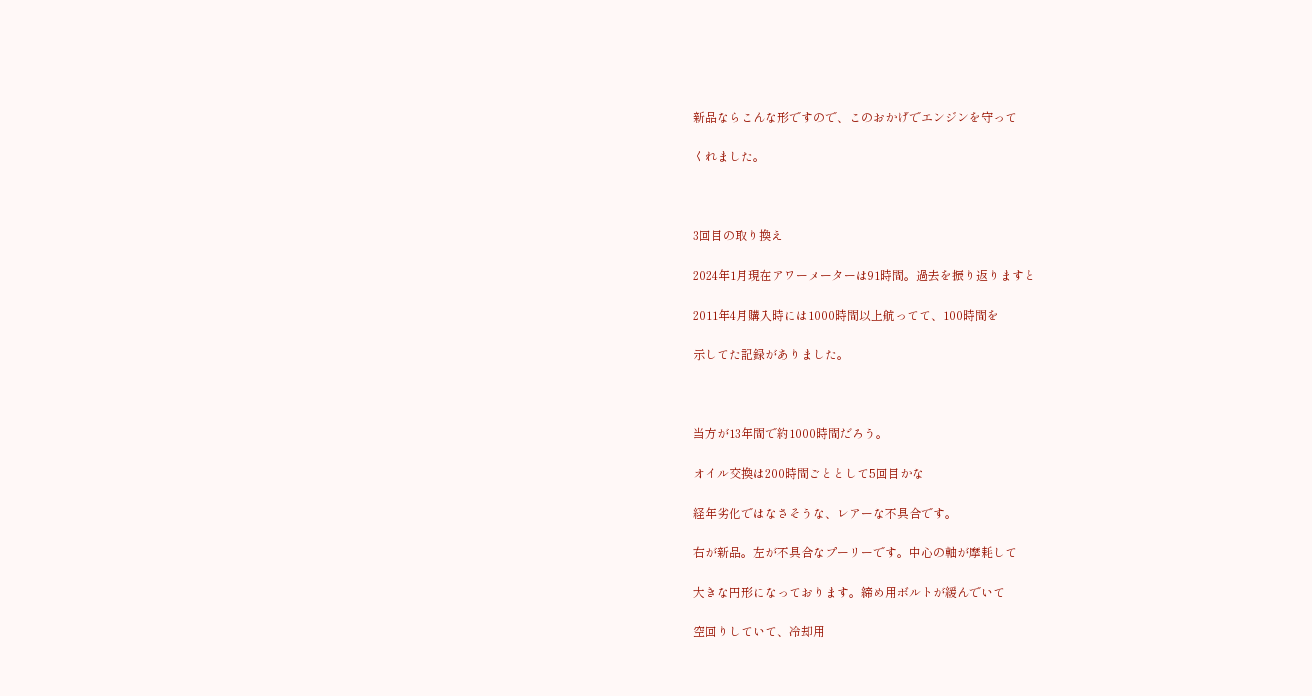新品ならこんな形ですので、このおかげでエンジンを守って

くれました。



3回目の取り換え

2024年1月現在アワーメーターは91時間。過去を振り返りますと

2011年4月購入時には1000時間以上航ってて、100時間を

示してた記録がありました。



当方が13年間で約1000時間だろう。

オイル交換は200時間ごととして5回目かな

経年劣化ではなさそうな、レアーな不具合です。

右が新品。左が不具合なプーリーです。中心の軸が摩耗して

大きな円形になっております。締め用ボルトが緩んでいて

空回りしていて、冷却用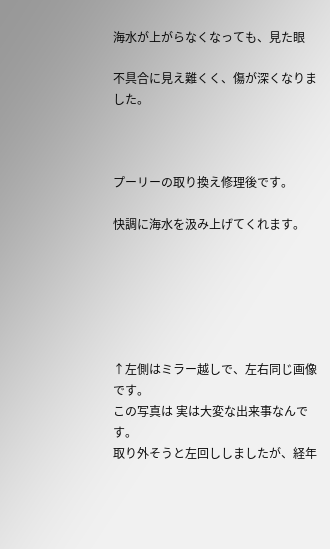海水が上がらなくなっても、見た眼

不具合に見え難くく、傷が深くなりました。



プーリーの取り換え修理後です。

快調に海水を汲み上げてくれます。






↑左側はミラー越しで、左右同じ画像です。
この写真は 実は大変な出来事なんです。
取り外そうと左回ししましたが、経年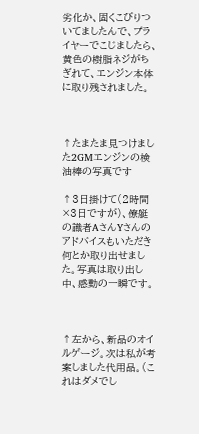劣化か、固くこびりついてましたんで、プライヤーでこじましたら、黄色の樹脂ネジがちぎれて、エンジン本体に取り残されました。



↑たまたま見つけました2GMエンジンの検油棒の写真です

↑3日掛けて(2時間×3日ですが)、僚艇の識者AさんYさんのアドバイスもいただき何とか取り出せました。写真は取り出し中、感動の一瞬です。



↑左から、新品のオイルゲージ。次は私が考案しました代用品。(これはダメでし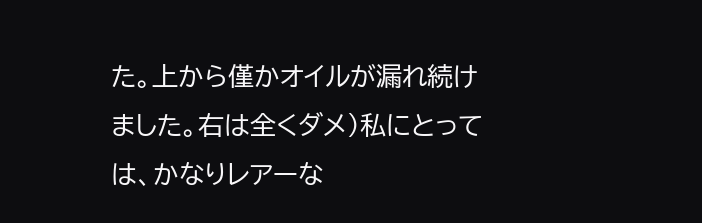た。上から僅かオイルが漏れ続けました。右は全くダメ)私にとっては、かなりレアーな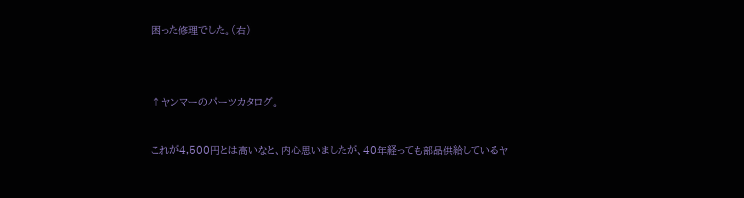困った修理でした。(右)





↑ヤンマーのパーツカタログ。



これが4,500円とは高いなと、内心思いましたが、40年経っても部品供給しているヤ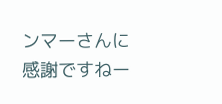ンマーさんに感謝ですねー